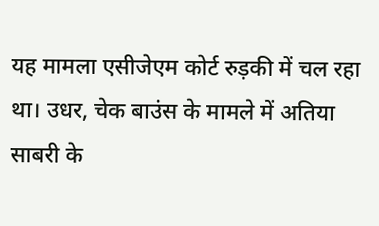यह मामला एसीजेएम कोर्ट रुड़की में चल रहा था। उधर, चेक बाउंस के मामले में अतिया साबरी के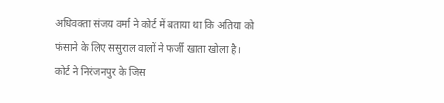अधिवक्ता संजय वर्मा ने कोर्ट में बताया था कि अतिया को फंसाने के लिए ससुराल वालों ने फर्जी खाता खोला है। कोर्ट ने निरंजनपुर के जिस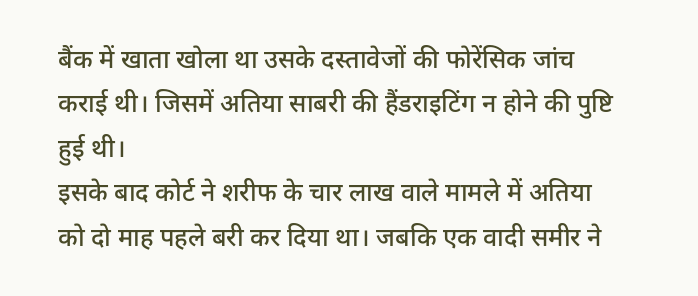बैंक में खाता खोला था उसके दस्तावेजों की फोरेंसिक जांच कराई थी। जिसमें अतिया साबरी की हैंडराइटिंग न होने की पुष्टि हुई थी।
इसके बाद कोर्ट ने शरीफ के चार लाख वाले मामले में अतिया को दो माह पहले बरी कर दिया था। जबकि एक वादी समीर ने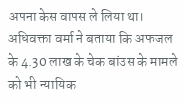अपना केस वापस ले लिया था। अधिवक्ता वर्मा ने बताया कि अफजल के 4.30 लाख के चेक बांउस के मामले को भी न्यायिक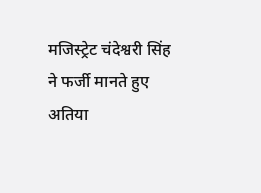मजिस्ट्रेट चंदेश्वरी सिंह ने फर्जी मानते हुए अतिया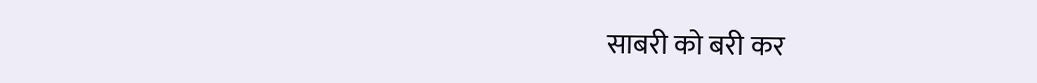साबरी को बरी कर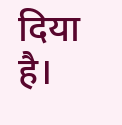दिया है।